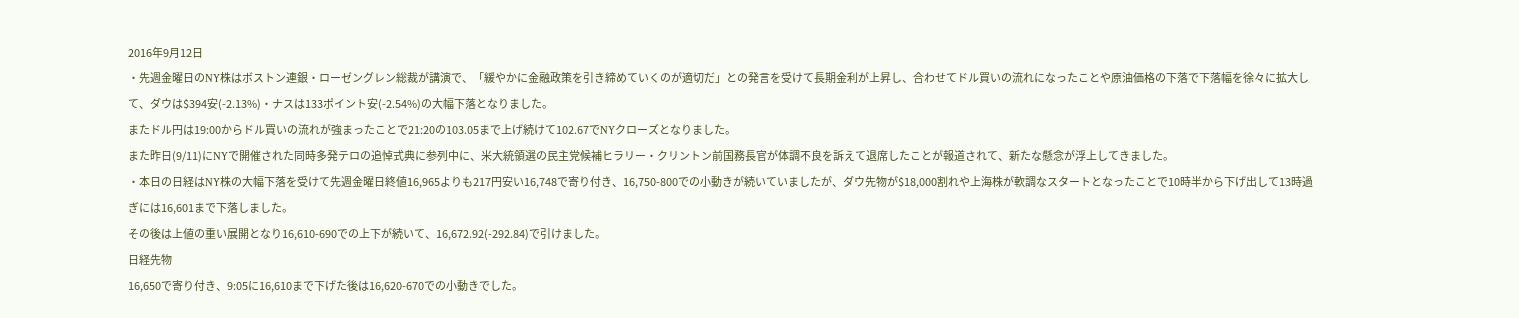2016年9月12日
・先週金曜日のNY株はボストン連銀・ローゼングレン総裁が講演で、「緩やかに金融政策を引き締めていくのが適切だ」との発言を受けて長期金利が上昇し、合わせてドル買いの流れになったことや原油価格の下落で下落幅を徐々に拡大して、ダウは$394安(-2.13%)・ナスは133ポイント安(-2.54%)の大幅下落となりました。
またドル円は19:00からドル買いの流れが強まったことで21:20の103.05まで上げ続けて102.67でNYクローズとなりました。
また昨日(9/11)にNYで開催された同時多発テロの追悼式典に参列中に、米大統領選の民主党候補ヒラリー・クリントン前国務長官が体調不良を訴えて退席したことが報道されて、新たな懸念が浮上してきました。
・本日の日経はNY株の大幅下落を受けて先週金曜日終値16,965よりも217円安い16,748で寄り付き、16,750-800での小動きが続いていましたが、ダウ先物が$18,000割れや上海株が軟調なスタートとなったことで10時半から下げ出して13時過ぎには16,601まで下落しました。
その後は上値の重い展開となり16,610-690での上下が続いて、16,672.92(-292.84)で引けました。
日経先物
16,650で寄り付き、9:05に16,610まで下げた後は16,620-670での小動きでした。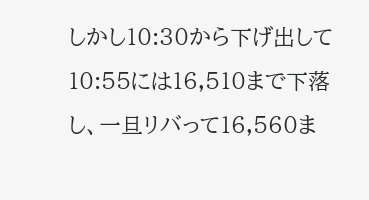しかし10:30から下げ出して10:55には16,510まで下落し、一旦リバって16,560ま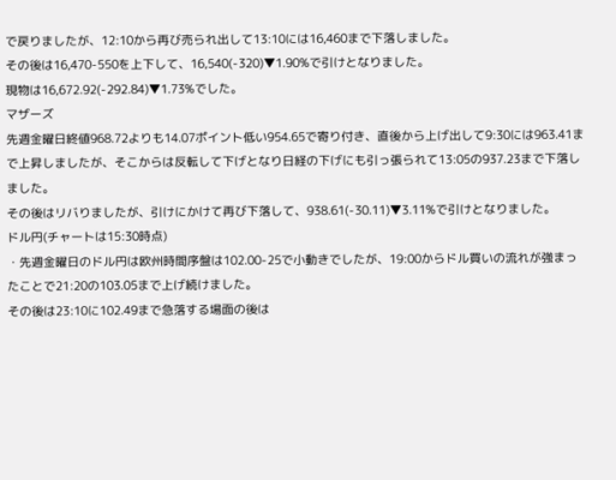で戻りましたが、12:10から再び売られ出して13:10には16,460まで下落しました。
その後は16,470-550を上下して、16,540(-320)▼1.90%で引けとなりました。
現物は16,672.92(-292.84)▼1.73%でした。
マザーズ
先週金曜日終値968.72よりも14.07ポイント低い954.65で寄り付き、直後から上げ出して9:30には963.41まで上昇しましたが、そこからは反転して下げとなり日経の下げにも引っ張られて13:05の937.23まで下落しました。
その後はリバりましたが、引けにかけて再び下落して、938.61(-30.11)▼3.11%で引けとなりました。
ドル円(チャートは15:30時点)
・先週金曜日のドル円は欧州時間序盤は102.00-25で小動きでしたが、19:00からドル買いの流れが強まったことで21:20の103.05まで上げ続けました。
その後は23:10に102.49まで急落する場面の後は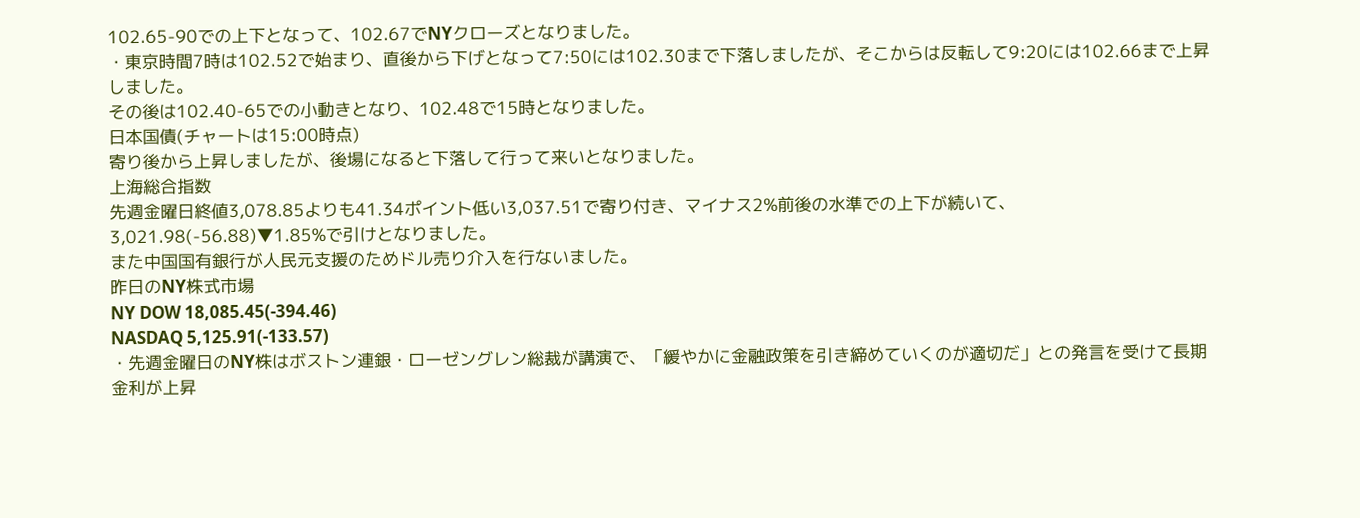102.65-90での上下となって、102.67でNYクローズとなりました。
・東京時間7時は102.52で始まり、直後から下げとなって7:50には102.30まで下落しましたが、そこからは反転して9:20には102.66まで上昇しました。
その後は102.40-65での小動きとなり、102.48で15時となりました。
日本国債(チャートは15:00時点)
寄り後から上昇しましたが、後場になると下落して行って来いとなりました。
上海総合指数
先週金曜日終値3,078.85よりも41.34ポイント低い3,037.51で寄り付き、マイナス2%前後の水準での上下が続いて、3,021.98(-56.88)▼1.85%で引けとなりました。
また中国国有銀行が人民元支援のためドル売り介入を行ないました。
昨日のNY株式市場
NY DOW 18,085.45(-394.46)
NASDAQ 5,125.91(-133.57)
・先週金曜日のNY株はボストン連銀・ローゼングレン総裁が講演で、「緩やかに金融政策を引き締めていくのが適切だ」との発言を受けて長期金利が上昇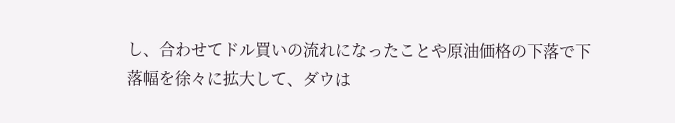し、合わせてドル買いの流れになったことや原油価格の下落で下落幅を徐々に拡大して、ダウは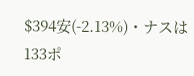$394安(-2.13%)・ナスは133ポ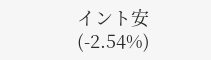イント安(-2.54%)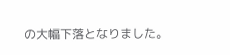の大幅下落となりました。